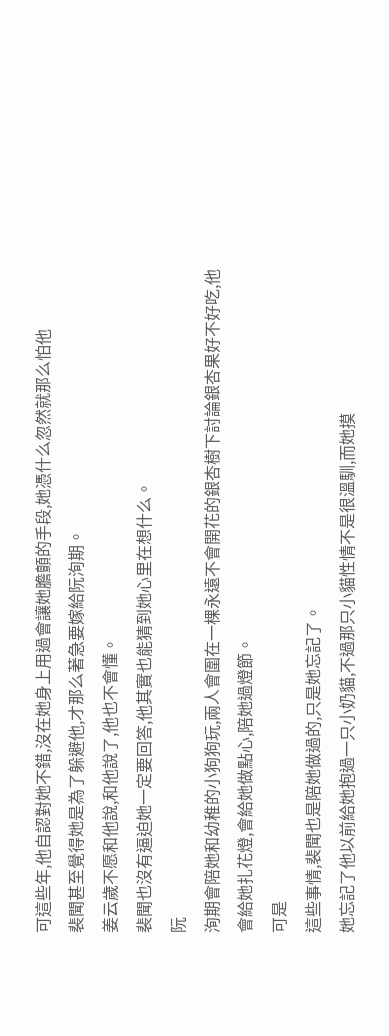可這些年,他自認對她不錯,沒在她身上用過會讓她膽顫的手段,她憑什么忽然就那么怕他
裴聞甚至覺得她是為了躲避他,才那么著急要嫁給阮洵期。
姜云歲不愿和他說,和他說了,他也不會懂。
裴聞也沒有逼迫她一定要回答,他其實也能猜到她心里在想什么。
阮
洵期會陪她和幼稚的小狗狗玩,兩人會圍在一棵永遠不會開花的銀杏樹下討論銀杏果好不好吃,他會給她扎花燈,會給她做點心,陪她過燈節。
可是
這些事情,裴聞也是陪她做過的,只是她忘記了。
她忘記了他以前給她抱過一只小奶貓,不過那只小貓性情不是很溫馴,而她摸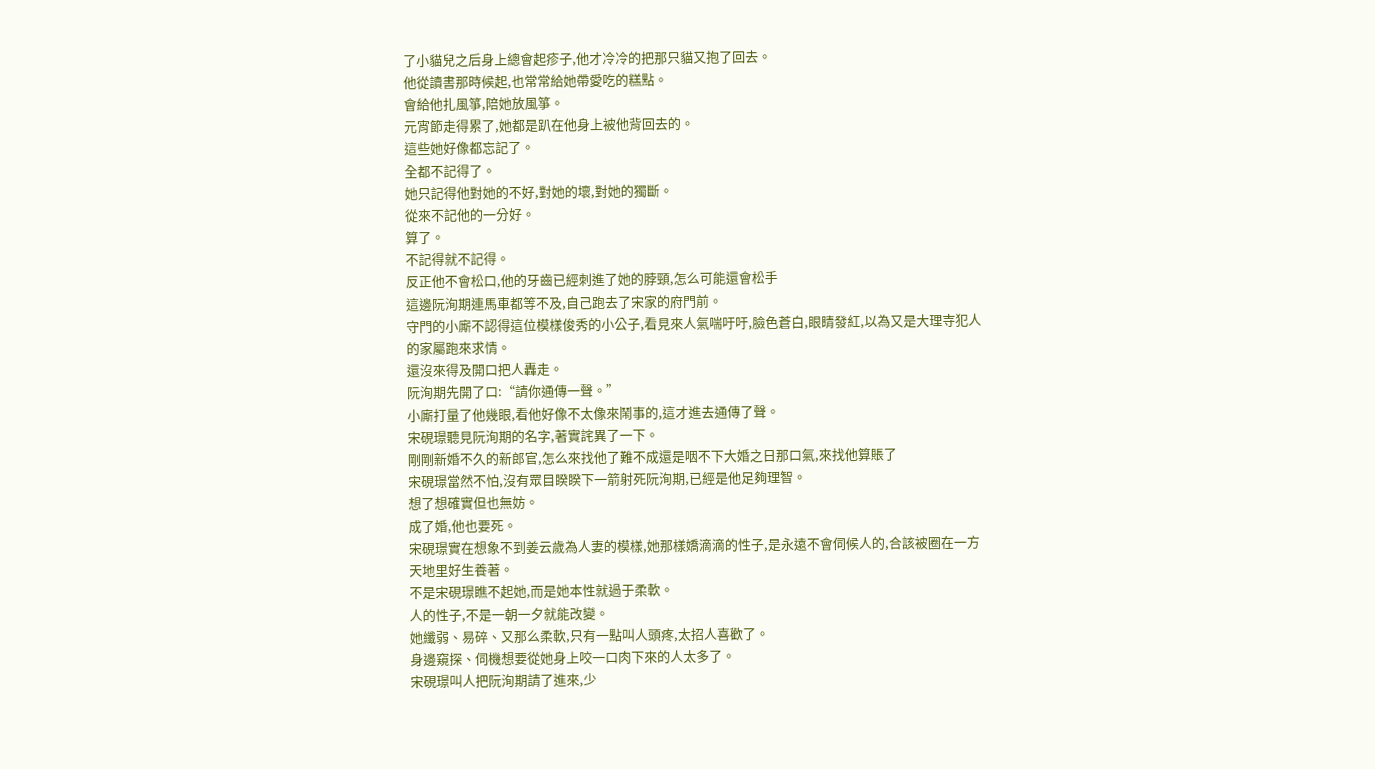了小貓兒之后身上總會起疹子,他才冷冷的把那只貓又抱了回去。
他從讀書那時候起,也常常給她帶愛吃的糕點。
會給他扎風箏,陪她放風箏。
元宵節走得累了,她都是趴在他身上被他背回去的。
這些她好像都忘記了。
全都不記得了。
她只記得他對她的不好,對她的壞,對她的獨斷。
從來不記他的一分好。
算了。
不記得就不記得。
反正他不會松口,他的牙齒已經刺進了她的脖頸,怎么可能還會松手
這邊阮洵期連馬車都等不及,自己跑去了宋家的府門前。
守門的小廝不認得這位模樣俊秀的小公子,看見來人氣喘吁吁,臉色蒼白,眼睛發紅,以為又是大理寺犯人的家屬跑來求情。
還沒來得及開口把人轟走。
阮洵期先開了口:“請你通傳一聲。”
小廝打量了他幾眼,看他好像不太像來鬧事的,這才進去通傳了聲。
宋硯璟聽見阮洵期的名字,著實詫異了一下。
剛剛新婚不久的新郎官,怎么來找他了難不成還是咽不下大婚之日那口氣,來找他算賬了
宋硯璟當然不怕,沒有眾目睽睽下一箭射死阮洵期,已經是他足夠理智。
想了想確實但也無妨。
成了婚,他也要死。
宋硯璟實在想象不到姜云歲為人妻的模樣,她那樣嬌滴滴的性子,是永遠不會伺候人的,合該被圈在一方天地里好生養著。
不是宋硯璟瞧不起她,而是她本性就過于柔軟。
人的性子,不是一朝一夕就能改變。
她纖弱、易碎、又那么柔軟,只有一點叫人頭疼,太招人喜歡了。
身邊窺探、伺機想要從她身上咬一口肉下來的人太多了。
宋硯璟叫人把阮洵期請了進來,少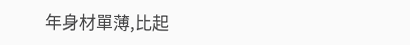年身材單薄,比起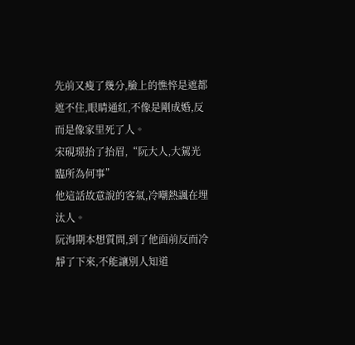先前又瘦了幾分,臉上的憔悴是遮都遮不住,眼睛通紅,不像是剛成婚,反而是像家里死了人。
宋硯璟抬了抬眉,“阮大人,大駕光臨所為何事”
他這話故意說的客氣,冷嘲熱諷在埋汰人。
阮洵期本想質問,到了他面前反而冷靜了下來,不能讓別人知道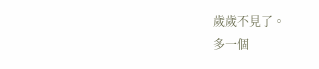歲歲不見了。
多一個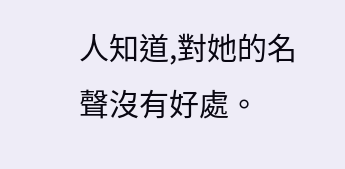人知道,對她的名聲沒有好處。